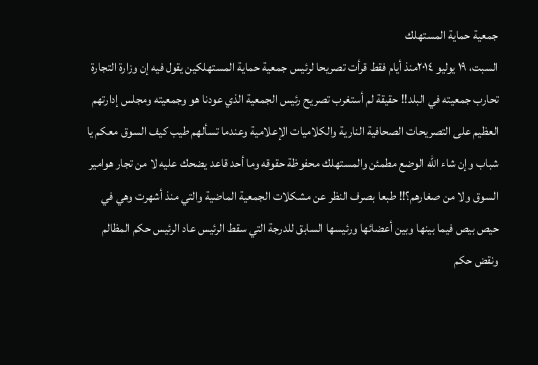جمعية حماية المستهلك
السبت، ١٩ يوليو ٢٠١٤منذ أيام فقط قرأت تصريحا لرئيس جمعية حماية المستهلكين يقول فيه إن وزارة التجارة تحارب جمعيته في البلد!! حقيقة لم أستغرب تصريح رئيس الجمعية الذي عودنا هو وجمعيته ومجلس إدارتهم العظيم على التصريحات الصحافية النارية والكلاميات الإعلامية وعندما تسألهم طيب كيف السوق معكم يا شباب وإن شاء الله الوضع مطمئن والمستهلك محفوظة حقوقه وما أحد قاعد يضحك عليه لا من تجار هوامير السوق ولا من صغارهم؟!! طبعا بصرف النظر عن مشكلات الجمعية الماضية والتي منذ أشهرت وهي في حيص بيص فيما بينها وبين أعضائها ورئيسها السابق للدرجة التي سقط الرئيس عاد الرئيس حكم المظالم ونقض حكم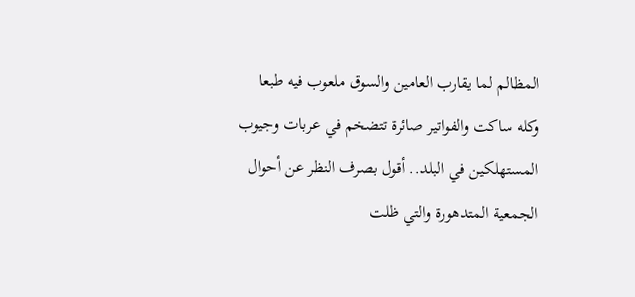المظالم لما يقارب العامين والسوق ملعوب فيه طبعا وكله ساكت والفواتير صائرة تتضخم في عربات وجيوب المستهلكين في البلد.. أقول بصرف النظر عن أحوال الجمعية المتدهورة والتي ظلت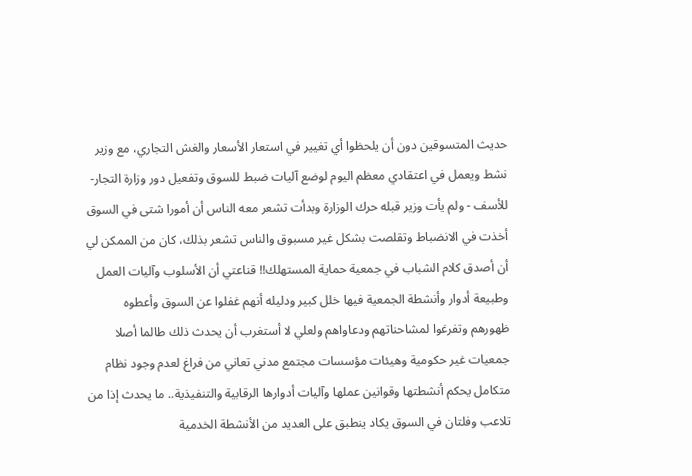حديث المتسوقين دون أن يلحظوا أي تغيير في استعار الأسعار والغش التجاري، مع وزير نشط ويعمل في اعتقادي معظم اليوم لوضع آليات ضبط للسوق وتفعيل دور وزارة التجار- للأسف - ولم يأت وزير قبله حرك الوزارة وبدأت تشعر معه الناس أن أمورا شتى في السوق أخذت في الانضباط وتقلصت بشكل غير مسبوق والناس تشعر بذلك، كان من الممكن لي أن أصدق كلام الشباب في جمعية حماية المستهلك!! قناعتي أن الأسلوب وآليات العمل وطبيعة أدوار وأنشطة الجمعية فيها خلل كبير ودليله أنهم غفلوا عن السوق وأعطوه ظهورهم وتفرغوا لمشاحناتهم ودعاواهم ولعلي لا أستغرب أن يحدث ذلك طالما أصلا جمعيات غير حكومية وهيئات مؤسسات مجتمع مدني تعاني من فراغ لعدم وجود نظام متكامل يحكم أنشطتها وقوانين عملها وآليات أدوارها الرقابية والتنفيذية.. ما يحدث إذا من تلاعب وفلتان في السوق يكاد ينطبق على العديد من الأنشطة الخدمية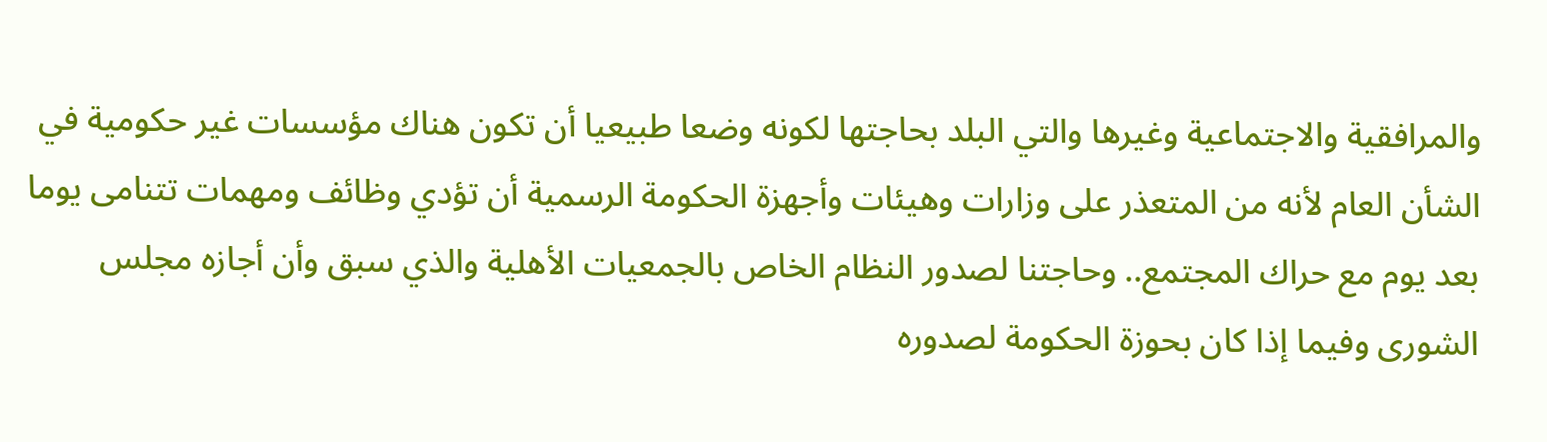والمرافقية والاجتماعية وغيرها والتي البلد بحاجتها لكونه وضعا طبيعيا أن تكون هناك مؤسسات غير حكومية في الشأن العام لأنه من المتعذر على وزارات وهيئات وأجهزة الحكومة الرسمية أن تؤدي وظائف ومهمات تتنامى يوما بعد يوم مع حراك المجتمع.. وحاجتنا لصدور النظام الخاص بالجمعيات الأهلية والذي سبق وأن أجازه مجلس الشورى وفيما إذا كان بحوزة الحكومة لصدوره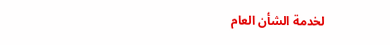لخدمة الشأن العام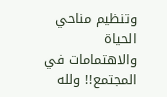وتنظيم مناحي الحياة والاهتمامات في المجتمع!! ولله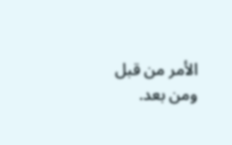الأمر من قبل ومن بعد.